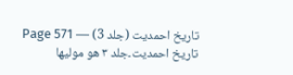تاریخ احمدیت (جلد 3) — Page 571
تاریخ احمدیت۔جلد ۳ هو موليها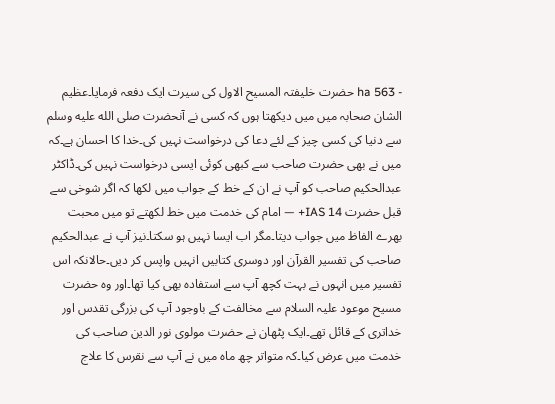- ha 563 حضرت خلیفتہ المسیح الاول کی سیرت ایک دفعہ فرمایا۔عظیم الشان صحابہ میں میں دیکھتا ہوں کہ کسی نے آنحضرت صلى الله عليه وسلم سے دنیا کی کسی چیز کے لئے دعا کی درخواست نہیں کی۔خدا کا احسان ہے۔کہ میں نے بھی حضرت صاحب سے کبھی کوئی ایسی درخواست نہیں کی۔ڈاکٹر عبدالحکیم صاحب کو آپ نے ان کے خط کے جواب میں لکھا کہ اگر شوخی سے قبل حضرت IAS 14+ — امام کی خدمت میں خط لکھتے تو میں محبت بھرے الفاظ میں جواب دیتا۔مگر اب ایسا نہیں ہو سکتا۔نیز آپ نے عبدالحکیم صاحب کی تفسیر القرآن اور دوسری کتابیں انہیں واپس کر دیں۔حالانکہ اس تفسیر میں انہوں نے بہت کچھ آپ سے استفادہ بھی کیا تھا۔اور وہ حضرت مسیح موعود علیہ السلام سے مخالفت کے باوجود آپ کی بزرگی تقدس اور خداتری کے قائل تھے۔ایک پٹھان نے حضرت مولوی نور الدین صاحب کی خدمت میں عرض کیا۔کہ متواتر چھ ماہ میں نے آپ سے نقرس کا علاج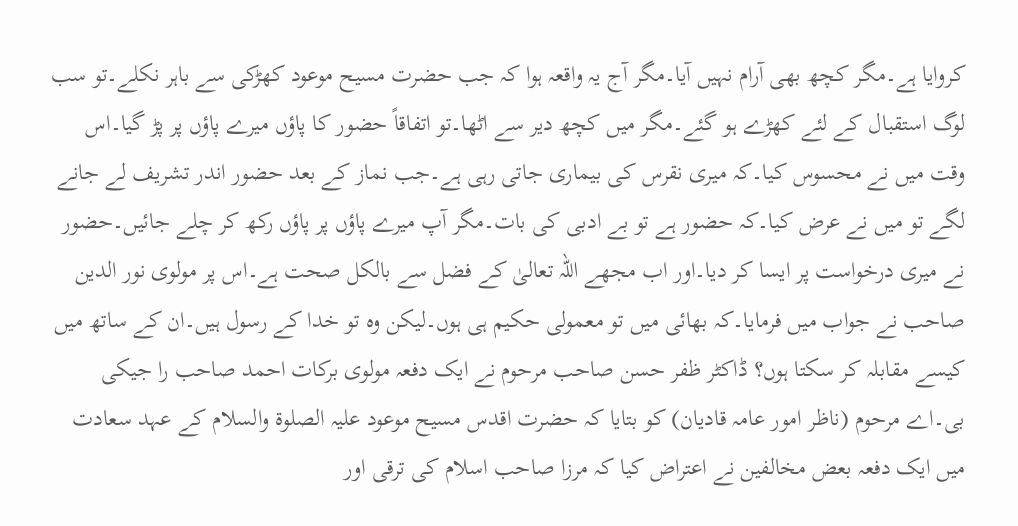کروایا ہے۔مگر کچھ بھی آرام نہیں آیا۔مگر آج یہ واقعہ ہوا کہ جب حضرت مسیح موعود کھڑکی سے باہر نکلے۔تو سب لوگ استقبال کے لئے کھڑے ہو گئے۔مگر میں کچھ دیر سے اٹھا۔تو اتفاقاً حضور کا پاؤں میرے پاؤں پر پڑ گیا۔اس وقت میں نے محسوس کیا۔کہ میری نقرس کی بیماری جاتی رہی ہے۔جب نماز کے بعد حضور اندر تشریف لے جانے لگے تو میں نے عرض کیا۔کہ حضور ہے تو بے ادبی کی بات۔مگر آپ میرے پاؤں پر پاؤں رکھ کر چلے جائیں۔حضور نے میری درخواست پر ایسا کر دیا۔اور اب مجھے اللہ تعالیٰ کے فضل سے بالکل صحت ہے۔اس پر مولوی نور الدین صاحب نے جواب میں فرمایا۔کہ بھائی میں تو معمولی حکیم ہی ہوں۔لیکن وہ تو خدا کے رسول ہیں۔ان کے ساتھ میں کیسے مقابلہ کر سکتا ہوں؟ ڈاکٹر ظفر حسن صاحب مرحوم نے ایک دفعہ مولوی برکات احمد صاحب را جیکی بی۔اے مرحوم (ناظر امور عامہ قادیان) کو بتایا کہ حضرت اقدس مسیح موعود علیہ الصلوۃ والسلام کے عہد سعادت میں ایک دفعہ بعض مخالفین نے اعتراض کیا کہ مرزا صاحب اسلام کی ترقی اور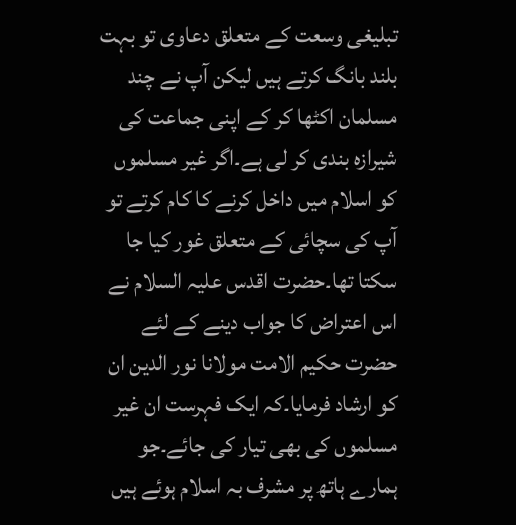تبلیغی وسعت کے متعلق دعاوی تو بہت بلند بانگ کرتے ہیں لیکن آپ نے چند مسلمان اکٹھا کر کے اپنی جماعت کی شیرازہ بندی کر لی ہے۔اگر غیر مسلموں کو اسلام میں داخل کرنے کا کام کرتے تو آپ کی سچائی کے متعلق غور کیا جا سکتا تھا۔حضرت اقدس علیہ السلام نے اس اعتراض کا جواب دینے کے لئے حضرت حکیم الامت مولانا نور الدین ان کو ارشاد فرمایا۔کہ ایک فہرست ان غیر مسلموں کی بھی تیار کی جائے۔جو ہمارے ہاتھ پر مشرف بہ اسلام ہوئے ہیں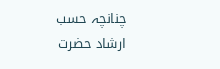چنانچہ حسب ارشاد حضرت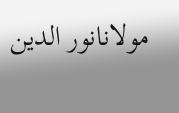مولانانور الدین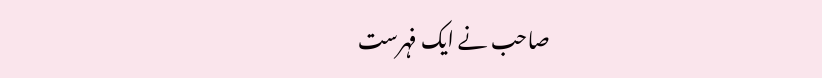صاحب نے ایک فہرست